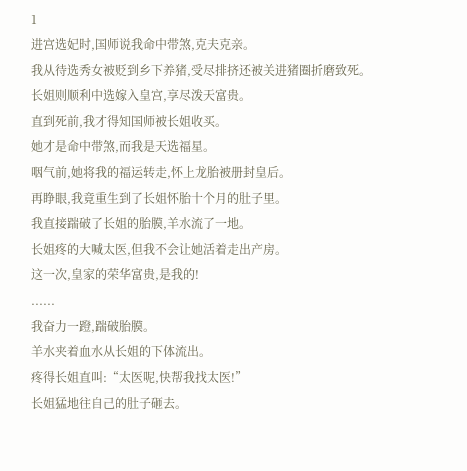1
进宫选妃时,国师说我命中带煞,克夫克亲。
我从待选秀女被贬到乡下养猪,受尽排挤还被关进猪圈折磨致死。
长姐则顺利中选嫁入皇宫,享尽泼天富贵。
直到死前,我才得知国师被长姐收买。
她才是命中带煞,而我是天选福星。
咽气前,她将我的福运转走,怀上龙胎被册封皇后。
再睁眼,我竟重生到了长姐怀胎十个月的肚子里。
我直接踹破了长姐的胎膜,羊水流了一地。
长姐疼的大喊太医,但我不会让她活着走出产房。
这一次,皇家的荣华富贵,是我的!
......
我奋力一蹬,踹破胎膜。
羊水夹着血水从长姐的下体流出。
疼得长姐直叫:“太医呢,快帮我找太医!”
长姐猛地往自己的肚子砸去。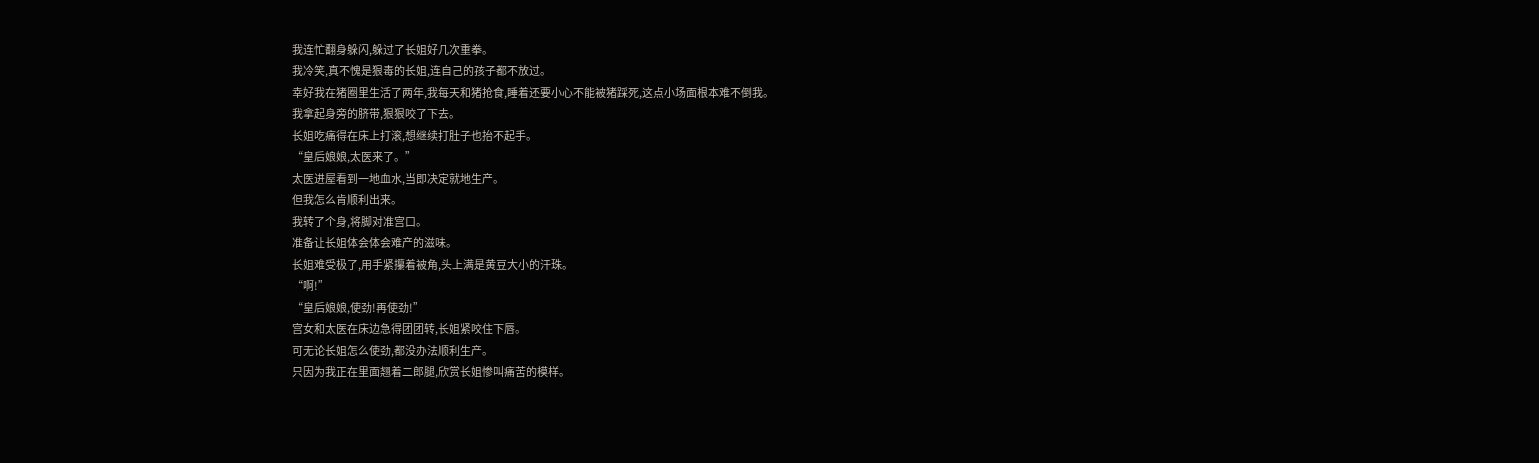我连忙翻身躲闪,躲过了长姐好几次重拳。
我冷笑,真不愧是狠毒的长姐,连自己的孩子都不放过。
幸好我在猪圈里生活了两年,我每天和猪抢食,睡着还要小心不能被猪踩死,这点小场面根本难不倒我。
我拿起身旁的脐带,狠狠咬了下去。
长姐吃痛得在床上打滚,想继续打肚子也抬不起手。
“皇后娘娘,太医来了。”
太医进屋看到一地血水,当即决定就地生产。
但我怎么肯顺利出来。
我转了个身,将脚对准宫口。
准备让长姐体会体会难产的滋味。
长姐难受极了,用手紧攥着被角,头上满是黄豆大小的汗珠。
“啊!”
“皇后娘娘,使劲!再使劲!”
宫女和太医在床边急得团团转,长姐紧咬住下唇。
可无论长姐怎么使劲,都没办法顺利生产。
只因为我正在里面翘着二郎腿,欣赏长姐惨叫痛苦的模样。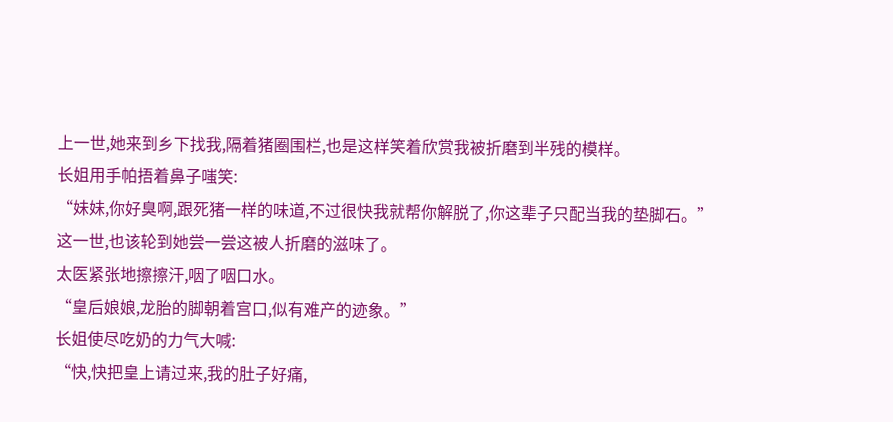上一世,她来到乡下找我,隔着猪圈围栏,也是这样笑着欣赏我被折磨到半残的模样。
长姐用手帕捂着鼻子嗤笑:
“妹妹,你好臭啊,跟死猪一样的味道,不过很快我就帮你解脱了,你这辈子只配当我的垫脚石。”
这一世,也该轮到她尝一尝这被人折磨的滋味了。
太医紧张地擦擦汗,咽了咽口水。
“皇后娘娘,龙胎的脚朝着宫口,似有难产的迹象。”
长姐使尽吃奶的力气大喊:
“快,快把皇上请过来,我的肚子好痛,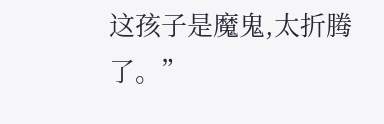这孩子是魔鬼,太折腾了。”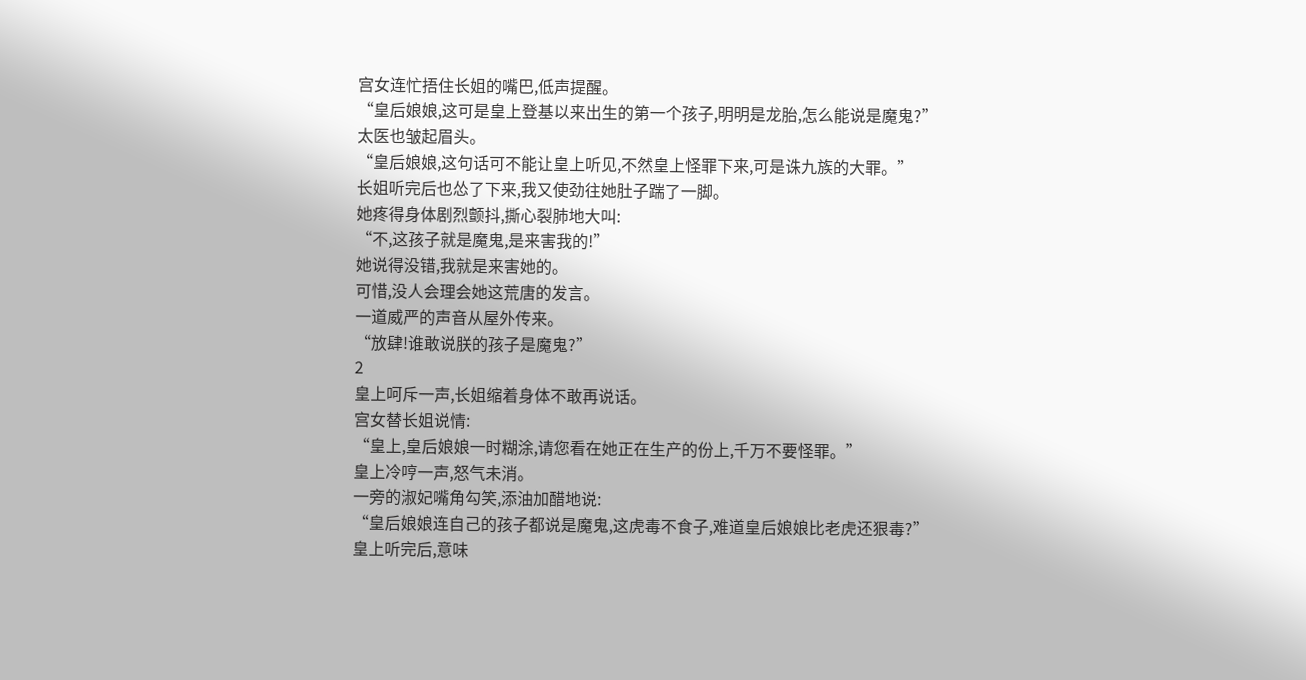宫女连忙捂住长姐的嘴巴,低声提醒。
“皇后娘娘,这可是皇上登基以来出生的第一个孩子,明明是龙胎,怎么能说是魔鬼?”
太医也皱起眉头。
“皇后娘娘,这句话可不能让皇上听见,不然皇上怪罪下来,可是诛九族的大罪。”
长姐听完后也怂了下来,我又使劲往她肚子踹了一脚。
她疼得身体剧烈颤抖,撕心裂肺地大叫:
“不,这孩子就是魔鬼,是来害我的!”
她说得没错,我就是来害她的。
可惜,没人会理会她这荒唐的发言。
一道威严的声音从屋外传来。
“放肆!谁敢说朕的孩子是魔鬼?”
2
皇上呵斥一声,长姐缩着身体不敢再说话。
宫女替长姐说情:
“皇上,皇后娘娘一时糊涂,请您看在她正在生产的份上,千万不要怪罪。”
皇上冷哼一声,怒气未消。
一旁的淑妃嘴角勾笑,添油加醋地说:
“皇后娘娘连自己的孩子都说是魔鬼,这虎毒不食子,难道皇后娘娘比老虎还狠毒?”
皇上听完后,意味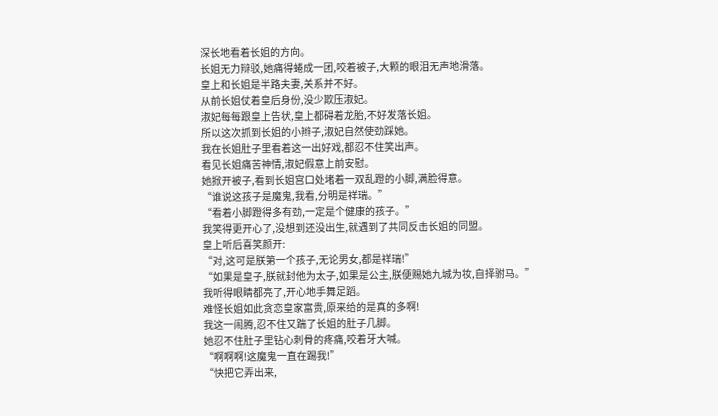深长地看着长姐的方向。
长姐无力辩驳,她痛得蜷成一团,咬着被子,大颗的眼泪无声地滑落。
皇上和长姐是半路夫妻,关系并不好。
从前长姐仗着皇后身份,没少欺压淑妃。
淑妃每每跟皇上告状,皇上都碍着龙胎,不好发落长姐。
所以这次抓到长姐的小辫子,淑妃自然使劲踩她。
我在长姐肚子里看着这一出好戏,都忍不住笑出声。
看见长姐痛苦神情,淑妃假意上前安慰。
她掀开被子,看到长姐宫口处堵着一双乱蹬的小脚,满脸得意。
“谁说这孩子是魔鬼,我看,分明是祥瑞。”
“看着小脚蹬得多有劲,一定是个健康的孩子。”
我笑得更开心了,没想到还没出生,就遇到了共同反击长姐的同盟。
皇上听后喜笑颜开:
“对,这可是朕第一个孩子,无论男女,都是祥瑞!”
“如果是皇子,朕就封他为太子,如果是公主,朕便赐她九城为妆,自择驸马。”
我听得眼睛都亮了,开心地手舞足蹈。
难怪长姐如此贪恋皇家富贵,原来给的是真的多啊!
我这一闹腾,忍不住又踹了长姐的肚子几脚。
她忍不住肚子里钻心刺骨的疼痛,咬着牙大喊。
“啊啊啊!这魔鬼一直在踢我!”
“快把它弄出来,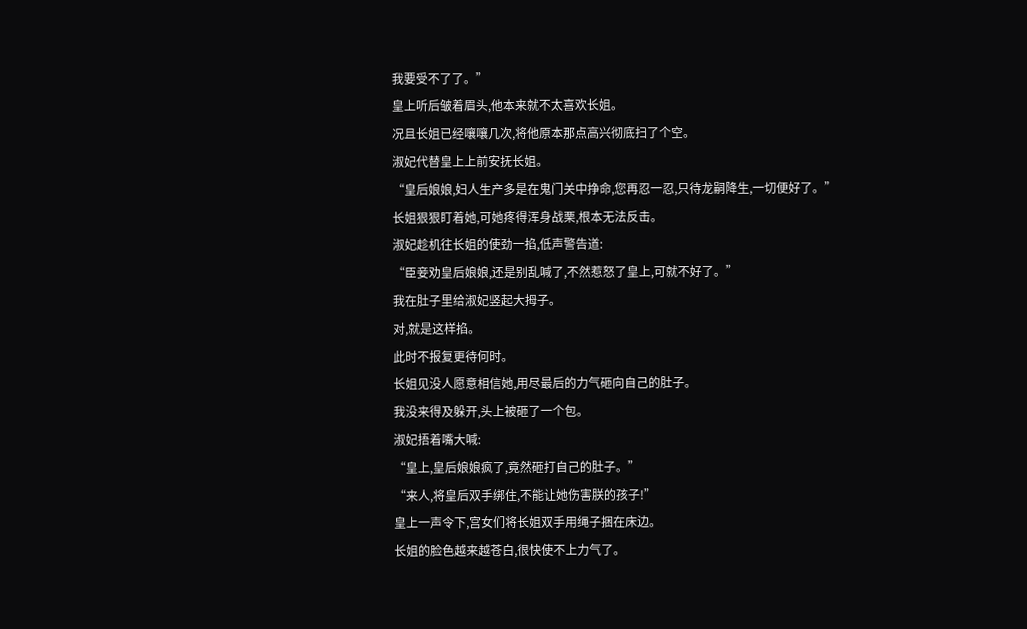我要受不了了。”
皇上听后皱着眉头,他本来就不太喜欢长姐。
况且长姐已经嚷嚷几次,将他原本那点高兴彻底扫了个空。
淑妃代替皇上上前安抚长姐。
“皇后娘娘,妇人生产多是在鬼门关中挣命,您再忍一忍,只待龙嗣降生,一切便好了。”
长姐狠狠盯着她,可她疼得浑身战栗,根本无法反击。
淑妃趁机往长姐的使劲一掐,低声警告道:
“臣妾劝皇后娘娘,还是别乱喊了,不然惹怒了皇上,可就不好了。”
我在肚子里给淑妃竖起大拇子。
对,就是这样掐。
此时不报复更待何时。
长姐见没人愿意相信她,用尽最后的力气砸向自己的肚子。
我没来得及躲开,头上被砸了一个包。
淑妃捂着嘴大喊:
“皇上,皇后娘娘疯了,竟然砸打自己的肚子。”
“来人,将皇后双手绑住,不能让她伤害朕的孩子!”
皇上一声令下,宫女们将长姐双手用绳子捆在床边。
长姐的脸色越来越苍白,很快使不上力气了。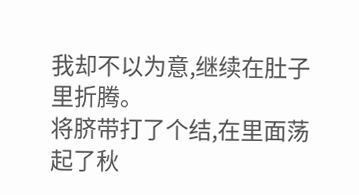我却不以为意,继续在肚子里折腾。
将脐带打了个结,在里面荡起了秋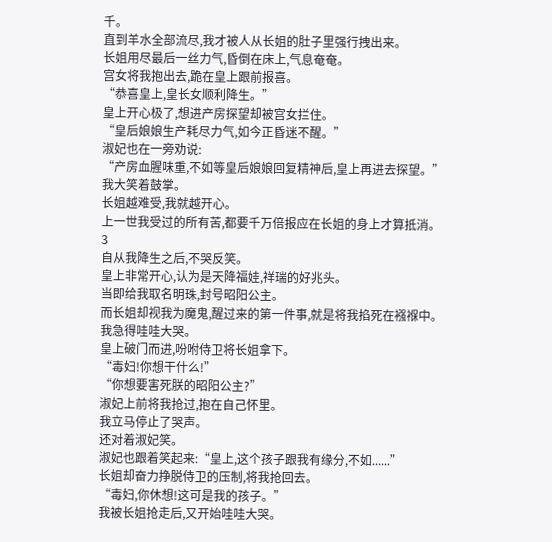千。
直到羊水全部流尽,我才被人从长姐的肚子里强行拽出来。
长姐用尽最后一丝力气,昏倒在床上,气息奄奄。
宫女将我抱出去,跪在皇上跟前报喜。
“恭喜皇上,皇长女顺利降生。”
皇上开心极了,想进产房探望却被宫女拦住。
“皇后娘娘生产耗尽力气,如今正昏迷不醒。”
淑妃也在一旁劝说:
“产房血腥味重,不如等皇后娘娘回复精神后,皇上再进去探望。”
我大笑着鼓掌。
长姐越难受,我就越开心。
上一世我受过的所有苦,都要千万倍报应在长姐的身上才算抵消。
3
自从我降生之后,不哭反笑。
皇上非常开心,认为是天降福娃,祥瑞的好兆头。
当即给我取名明珠,封号昭阳公主。
而长姐却视我为魔鬼,醒过来的第一件事,就是将我掐死在襁褓中。
我急得哇哇大哭。
皇上破门而进,吩咐侍卫将长姐拿下。
“毒妇!你想干什么!”
“你想要害死朕的昭阳公主?”
淑妃上前将我抢过,抱在自己怀里。
我立马停止了哭声。
还对着淑妃笑。
淑妃也跟着笑起来:“皇上,这个孩子跟我有缘分,不如......”
长姐却奋力挣脱侍卫的压制,将我抢回去。
“毒妇,你休想!这可是我的孩子。”
我被长姐抢走后,又开始哇哇大哭。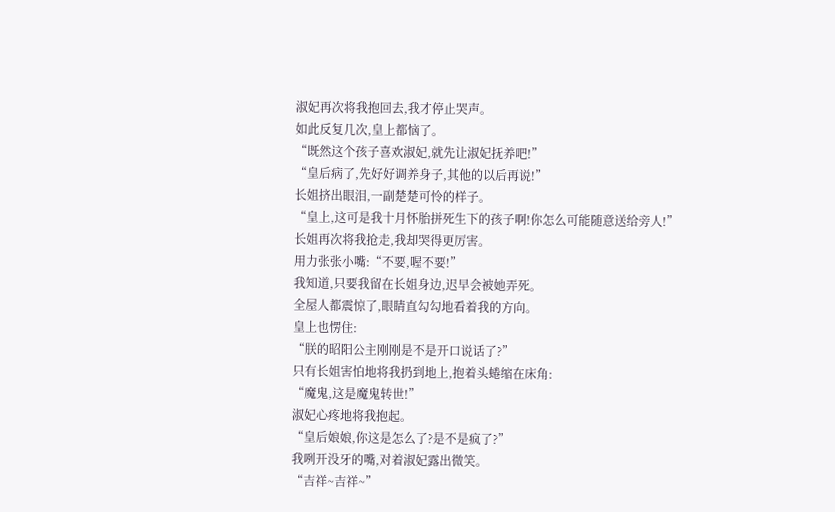淑妃再次将我抱回去,我才停止哭声。
如此反复几次,皇上都恼了。
“既然这个孩子喜欢淑妃,就先让淑妃抚养吧!”
“皇后病了,先好好调养身子,其他的以后再说!”
长姐挤出眼泪,一副楚楚可怜的样子。
“皇上,这可是我十月怀胎拼死生下的孩子啊!你怎么可能随意送给旁人!”
长姐再次将我抢走,我却哭得更厉害。
用力张张小嘴:“不要,喔不要!”
我知道,只要我留在长姐身边,迟早会被她弄死。
全屋人都震惊了,眼睛直勾勾地看着我的方向。
皇上也愣住:
“朕的昭阳公主刚刚是不是开口说话了?”
只有长姐害怕地将我扔到地上,抱着头蜷缩在床角:
“魔鬼,这是魔鬼转世!”
淑妃心疼地将我抱起。
“皇后娘娘,你这是怎么了?是不是疯了?”
我咧开没牙的嘴,对着淑妃露出微笑。
“吉祥~吉祥~”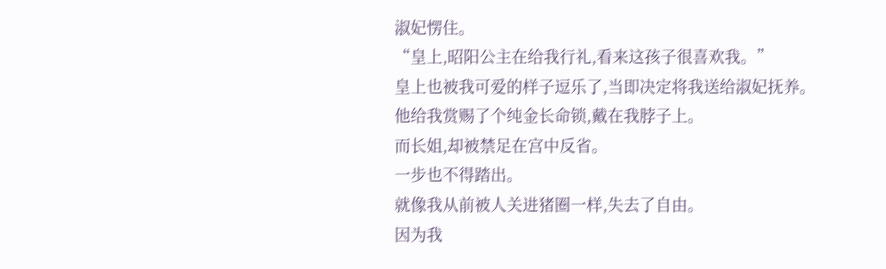淑妃愣住。
“皇上,昭阳公主在给我行礼,看来这孩子很喜欢我。”
皇上也被我可爱的样子逗乐了,当即决定将我送给淑妃抚养。
他给我赏赐了个纯金长命锁,戴在我脖子上。
而长姐,却被禁足在宫中反省。
一步也不得踏出。
就像我从前被人关进猪圈一样,失去了自由。
因为我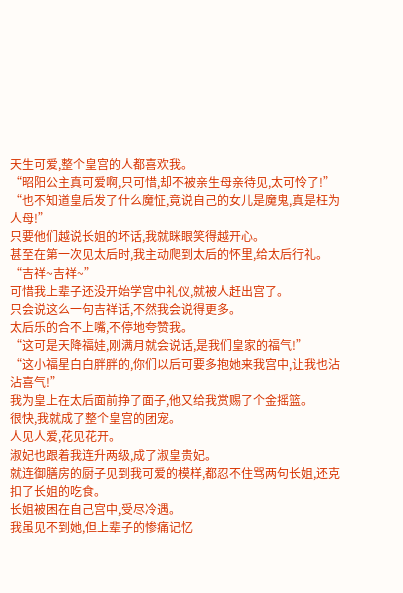天生可爱,整个皇宫的人都喜欢我。
“昭阳公主真可爱啊,只可惜,却不被亲生母亲待见,太可怜了!”
“也不知道皇后发了什么魔怔,竟说自己的女儿是魔鬼,真是枉为人母!”
只要他们越说长姐的坏话,我就眯眼笑得越开心。
甚至在第一次见太后时,我主动爬到太后的怀里,给太后行礼。
“吉祥~吉祥~”
可惜我上辈子还没开始学宫中礼仪,就被人赶出宫了。
只会说这么一句吉祥话,不然我会说得更多。
太后乐的合不上嘴,不停地夸赞我。
“这可是天降福娃,刚满月就会说话,是我们皇家的福气!”
“这小福星白白胖胖的,你们以后可要多抱她来我宫中,让我也沾沾喜气!”
我为皇上在太后面前挣了面子,他又给我赏赐了个金摇篮。
很快,我就成了整个皇宫的团宠。
人见人爱,花见花开。
淑妃也跟着我连升两级,成了淑皇贵妃。
就连御膳房的厨子见到我可爱的模样,都忍不住骂两句长姐,还克扣了长姐的吃食。
长姐被困在自己宫中,受尽冷遇。
我虽见不到她,但上辈子的惨痛记忆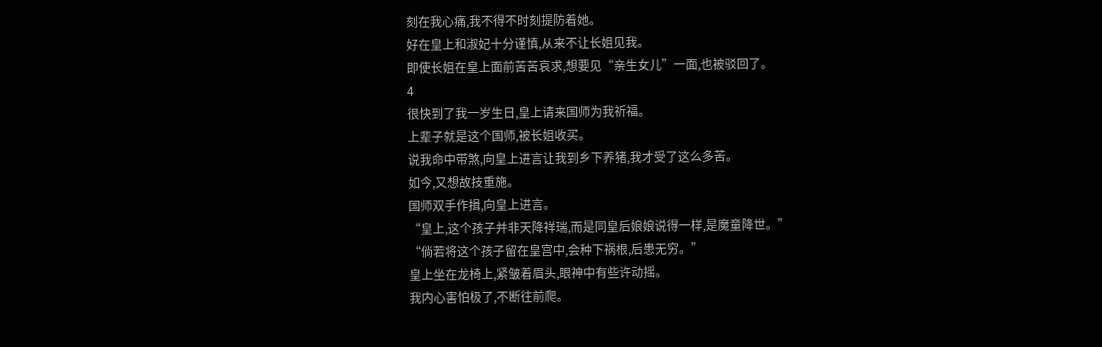刻在我心痛,我不得不时刻提防着她。
好在皇上和淑妃十分谨慎,从来不让长姐见我。
即使长姐在皇上面前苦苦哀求,想要见“亲生女儿”一面,也被驳回了。
4
很快到了我一岁生日,皇上请来国师为我祈福。
上辈子就是这个国师,被长姐收买。
说我命中带煞,向皇上进言让我到乡下养猪,我才受了这么多苦。
如今,又想故技重施。
国师双手作揖,向皇上进言。
“皇上,这个孩子并非天降祥瑞,而是同皇后娘娘说得一样,是魔童降世。”
“倘若将这个孩子留在皇宫中,会种下祸根,后患无穷。”
皇上坐在龙椅上,紧皱着眉头,眼神中有些许动摇。
我内心害怕极了,不断往前爬。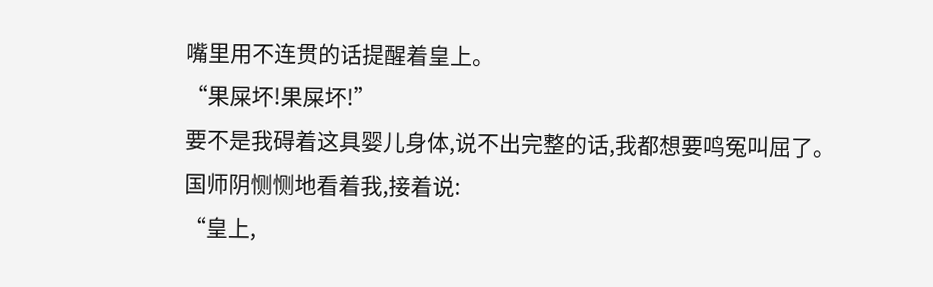嘴里用不连贯的话提醒着皇上。
“果屎坏!果屎坏!”
要不是我碍着这具婴儿身体,说不出完整的话,我都想要鸣冤叫屈了。
国师阴恻恻地看着我,接着说:
“皇上,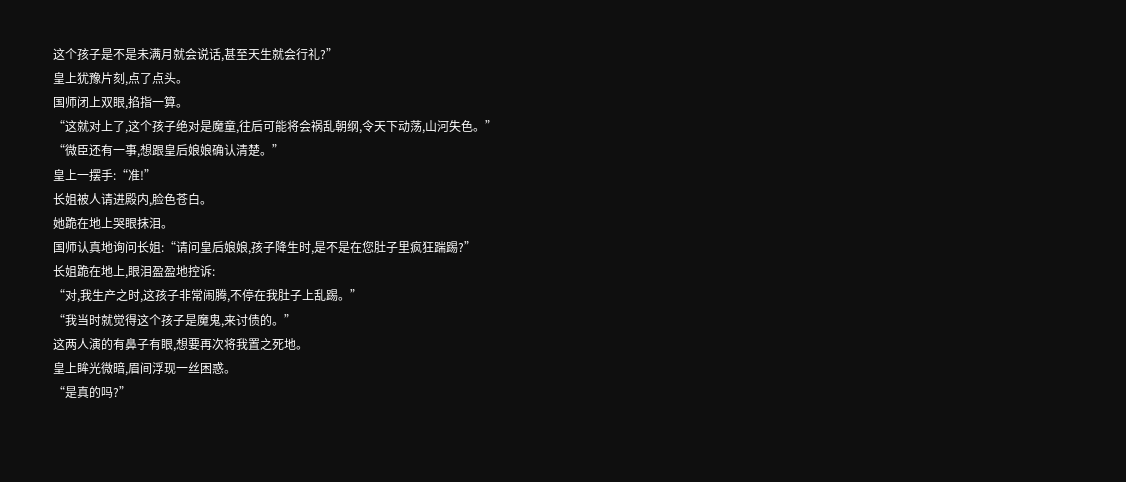这个孩子是不是未满月就会说话,甚至天生就会行礼?”
皇上犹豫片刻,点了点头。
国师闭上双眼,掐指一算。
“这就对上了,这个孩子绝对是魔童,往后可能将会祸乱朝纲,令天下动荡,山河失色。”
“微臣还有一事,想跟皇后娘娘确认清楚。”
皇上一摆手:“准!”
长姐被人请进殿内,脸色苍白。
她跪在地上哭眼抹泪。
国师认真地询问长姐:“请问皇后娘娘,孩子降生时,是不是在您肚子里疯狂踹踢?”
长姐跪在地上,眼泪盈盈地控诉:
“对,我生产之时,这孩子非常闹腾,不停在我肚子上乱踢。”
“我当时就觉得这个孩子是魔鬼,来讨债的。”
这两人演的有鼻子有眼,想要再次将我置之死地。
皇上眸光微暗,眉间浮现一丝困惑。
“是真的吗?”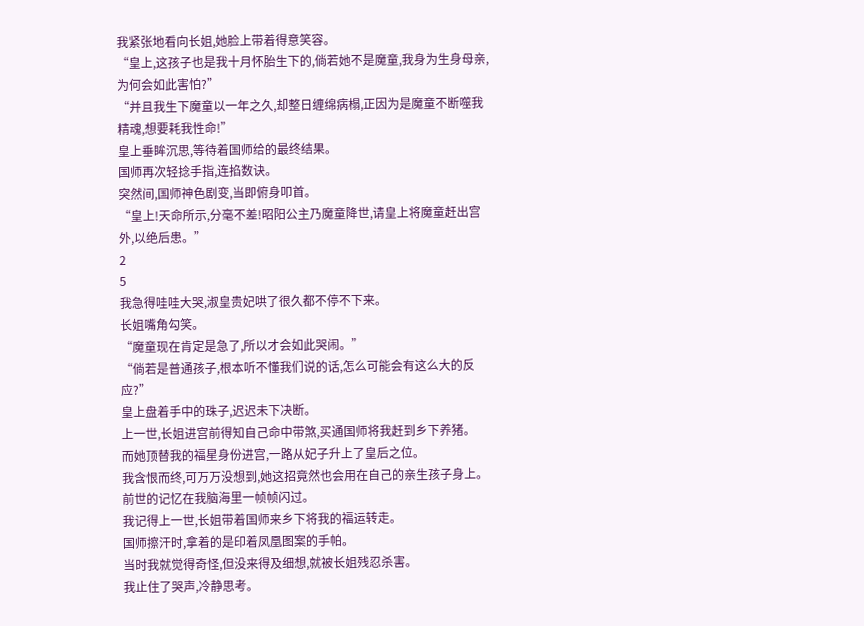我紧张地看向长姐,她脸上带着得意笑容。
“皇上,这孩子也是我十月怀胎生下的,倘若她不是魔童,我身为生身母亲,为何会如此害怕?”
“并且我生下魔童以一年之久,却整日缠绵病榻,正因为是魔童不断噬我精魂,想要耗我性命!”
皇上垂眸沉思,等待着国师给的最终结果。
国师再次轻捻手指,连掐数诀。
突然间,国师神色剧变,当即俯身叩首。
“皇上!天命所示,分毫不差!昭阳公主乃魔童降世,请皇上将魔童赶出宫外,以绝后患。”
2
5
我急得哇哇大哭,淑皇贵妃哄了很久都不停不下来。
长姐嘴角勾笑。
“魔童现在肯定是急了,所以才会如此哭闹。”
“倘若是普通孩子,根本听不懂我们说的话,怎么可能会有这么大的反应?”
皇上盘着手中的珠子,迟迟未下决断。
上一世,长姐进宫前得知自己命中带煞,买通国师将我赶到乡下养猪。
而她顶替我的福星身份进宫,一路从妃子升上了皇后之位。
我含恨而终,可万万没想到,她这招竟然也会用在自己的亲生孩子身上。
前世的记忆在我脑海里一帧帧闪过。
我记得上一世,长姐带着国师来乡下将我的福运转走。
国师擦汗时,拿着的是印着凤凰图案的手帕。
当时我就觉得奇怪,但没来得及细想,就被长姐残忍杀害。
我止住了哭声,冷静思考。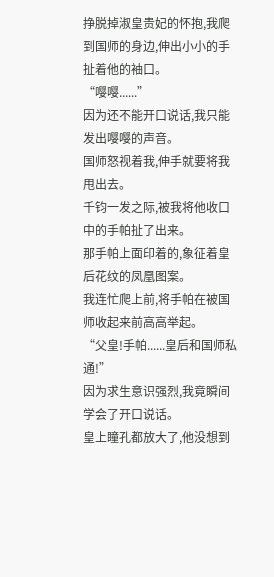挣脱掉淑皇贵妃的怀抱,我爬到国师的身边,伸出小小的手扯着他的袖口。
“嘤嘤......”
因为还不能开口说话,我只能发出嘤嘤的声音。
国师怒视着我,伸手就要将我甩出去。
千钧一发之际,被我将他收口中的手帕扯了出来。
那手帕上面印着的,象征着皇后花纹的凤凰图案。
我连忙爬上前,将手帕在被国师收起来前高高举起。
“父皇!手帕......皇后和国师私通!”
因为求生意识强烈,我竟瞬间学会了开口说话。
皇上瞳孔都放大了,他没想到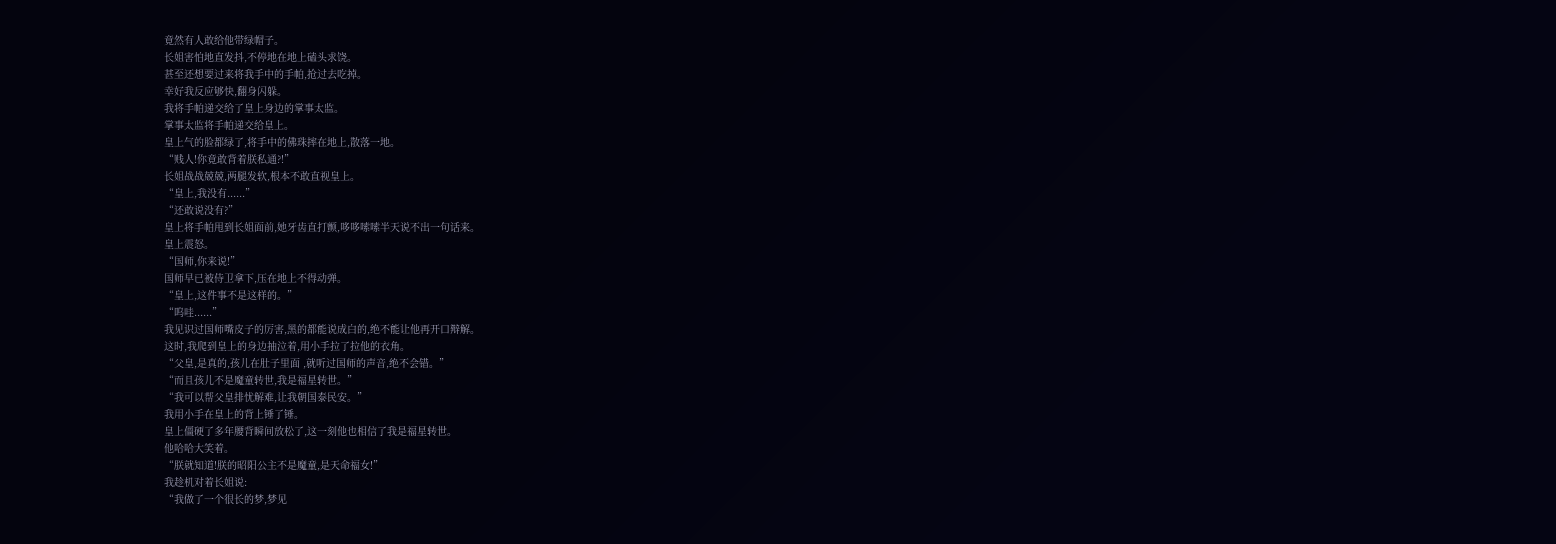竟然有人敢给他带绿帽子。
长姐害怕地直发抖,不停地在地上磕头求饶。
甚至还想要过来将我手中的手帕,抢过去吃掉。
幸好我反应够快,翻身闪躲。
我将手帕递交给了皇上身边的掌事太监。
掌事太监将手帕递交给皇上。
皇上气的脸都绿了,将手中的佛珠摔在地上,散落一地。
“贱人!你竟敢背着朕私通?!”
长姐战战兢兢,两腿发软,根本不敢直视皇上。
“皇上,我没有......”
“还敢说没有?”
皇上将手帕甩到长姐面前,她牙齿直打颤,哆哆嗦嗦半天说不出一句话来。
皇上震怒。
“国师,你来说!”
国师早已被侍卫拿下,压在地上不得动弹。
“皇上,这件事不是这样的。”
“呜哇......”
我见识过国师嘴皮子的厉害,黑的都能说成白的,绝不能让他再开口辩解。
这时,我爬到皇上的身边抽泣着,用小手拉了拉他的衣角。
“父皇,是真的,孩儿在肚子里面 ,就听过国师的声音,绝不会错。”
“而且孩儿不是魔童转世,我是福星转世。”
“我可以帮父皇排忧解难,让我朝国泰民安。”
我用小手在皇上的背上锤了锤。
皇上僵硬了多年腰背瞬间放松了,这一刻他也相信了我是福星转世。
他哈哈大笑着。
“朕就知道!朕的昭阳公主不是魔童,是天命福女!”
我趁机对着长姐说:
“我做了一个很长的梦,梦见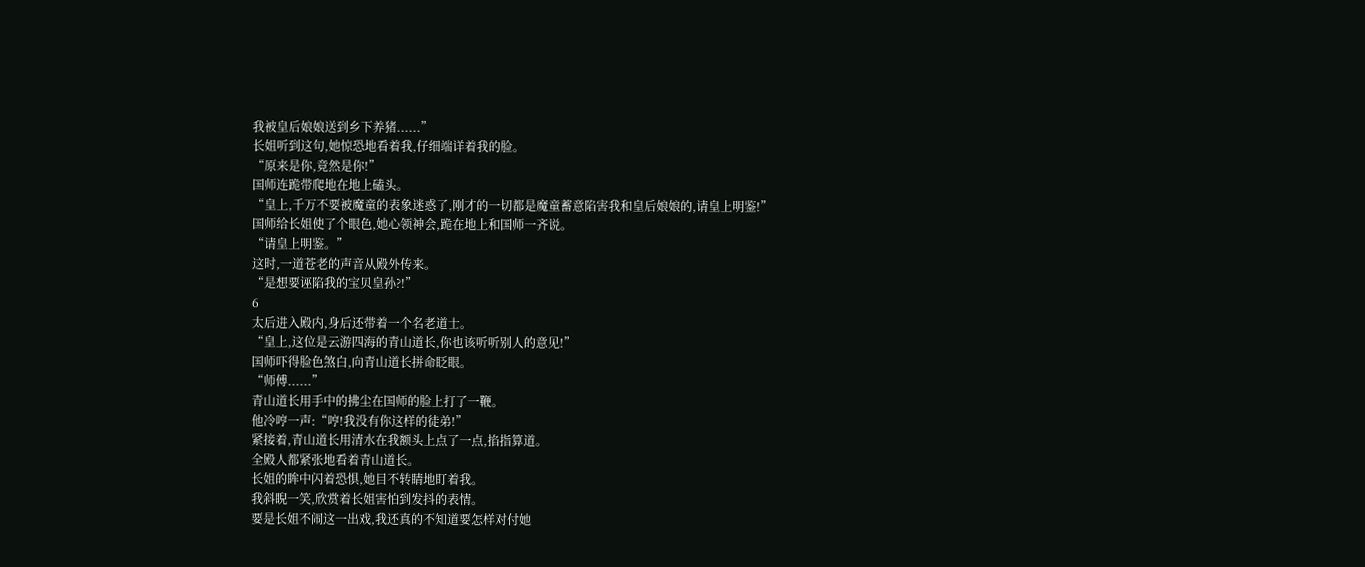我被皇后娘娘送到乡下养猪......”
长姐听到这句,她惊恐地看着我,仔细端详着我的脸。
“原来是你,竟然是你!”
国师连跪带爬地在地上磕头。
“皇上,千万不要被魔童的表象迷惑了,刚才的一切都是魔童蓄意陷害我和皇后娘娘的,请皇上明鉴!”
国师给长姐使了个眼色,她心领神会,跪在地上和国师一齐说。
“请皇上明鉴。”
这时,一道苍老的声音从殿外传来。
“是想要诬陷我的宝贝皇孙?!”
6
太后进入殿内,身后还带着一个名老道士。
“皇上,这位是云游四海的青山道长,你也该听听别人的意见!”
国师吓得脸色煞白,向青山道长拼命眨眼。
“师傅......”
青山道长用手中的拂尘在国师的脸上打了一鞭。
他冷哼一声:“哼!我没有你这样的徒弟!”
紧接着,青山道长用清水在我额头上点了一点,掐指算道。
全殿人都紧张地看着青山道长。
长姐的眸中闪着恐惧,她目不转睛地盯着我。
我斜睨一笑,欣赏着长姐害怕到发抖的表情。
要是长姐不闹这一出戏,我还真的不知道要怎样对付她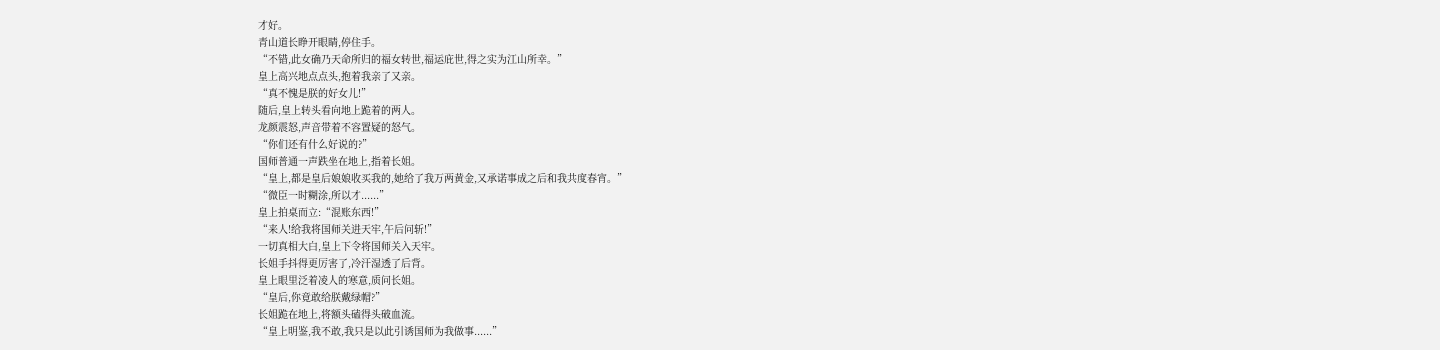才好。
青山道长睁开眼睛,停住手。
“不错,此女确乃天命所归的福女转世,福运庇世,得之实为江山所幸。”
皇上高兴地点点头,抱着我亲了又亲。
“真不愧是朕的好女儿!”
随后,皇上转头看向地上跪着的两人。
龙颜震怒,声音带着不容置疑的怒气。
“你们还有什么好说的?”
国师普通一声跌坐在地上,指着长姐。
“皇上,都是皇后娘娘收买我的,她给了我万两黄金,又承诺事成之后和我共度春宵。”
“微臣一时糊涂,所以才......”
皇上拍桌而立:“混账东西!”
“来人!给我将国师关进天牢,午后问斩!”
一切真相大白,皇上下令将国师关入天牢。
长姐手抖得更厉害了,冷汗湿透了后背。
皇上眼里泛着凌人的寒意,质问长姐。
“皇后,你竟敢给朕戴绿帽?”
长姐跪在地上,将额头磕得头破血流。
“皇上明鉴,我不敢,我只是以此引诱国师为我做事......”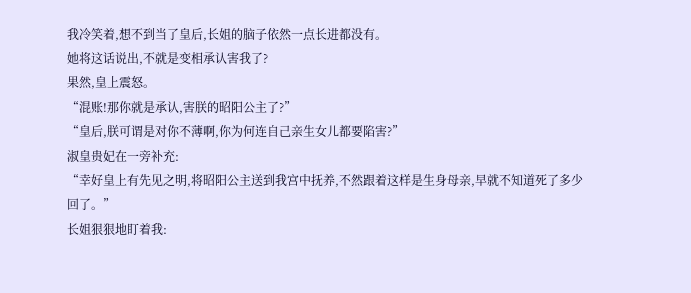我冷笑着,想不到当了皇后,长姐的脑子依然一点长进都没有。
她将这话说出,不就是变相承认害我了?
果然,皇上震怒。
“混账!那你就是承认,害朕的昭阳公主了?”
“皇后,朕可谓是对你不薄啊,你为何连自己亲生女儿都要陷害?”
淑皇贵妃在一旁补充:
“幸好皇上有先见之明,将昭阳公主送到我宫中抚养,不然跟着这样是生身母亲,早就不知道死了多少回了。”
长姐狠狠地盯着我: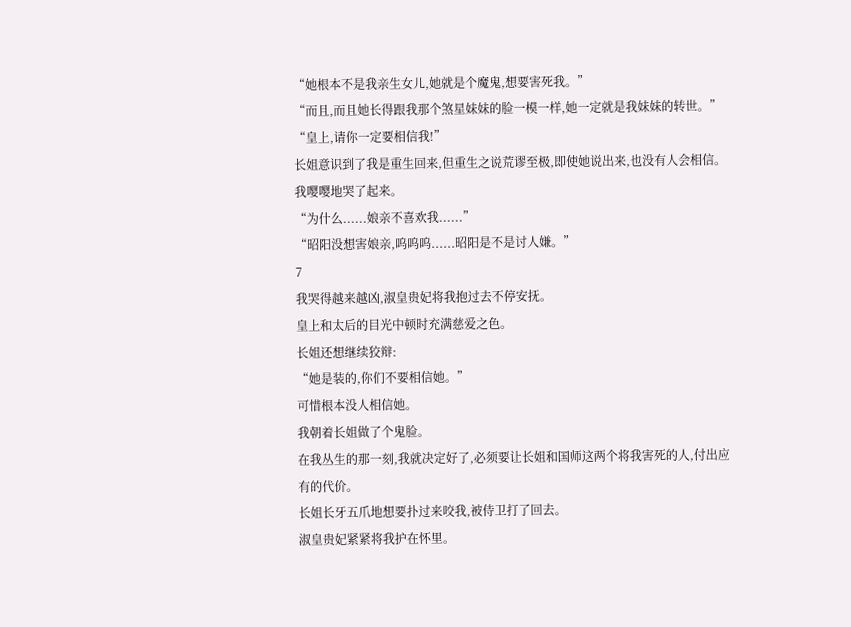“她根本不是我亲生女儿,她就是个魔鬼,想要害死我。”
“而且,而且她长得跟我那个煞星妹妹的脸一模一样,她一定就是我妹妹的转世。”
“皇上,请你一定要相信我!”
长姐意识到了我是重生回来,但重生之说荒谬至极,即使她说出来,也没有人会相信。
我嘤嘤地哭了起来。
“为什么......娘亲不喜欢我......”
“昭阳没想害娘亲,呜呜呜......昭阳是不是讨人嫌。”
7
我哭得越来越凶,淑皇贵妃将我抱过去不停安抚。
皇上和太后的目光中顿时充满慈爱之色。
长姐还想继续狡辩:
“她是装的,你们不要相信她。”
可惜根本没人相信她。
我朝着长姐做了个鬼脸。
在我丛生的那一刻,我就决定好了,必须要让长姐和国师这两个将我害死的人,付出应有的代价。
长姐长牙五爪地想要扑过来咬我,被侍卫打了回去。
淑皇贵妃紧紧将我护在怀里。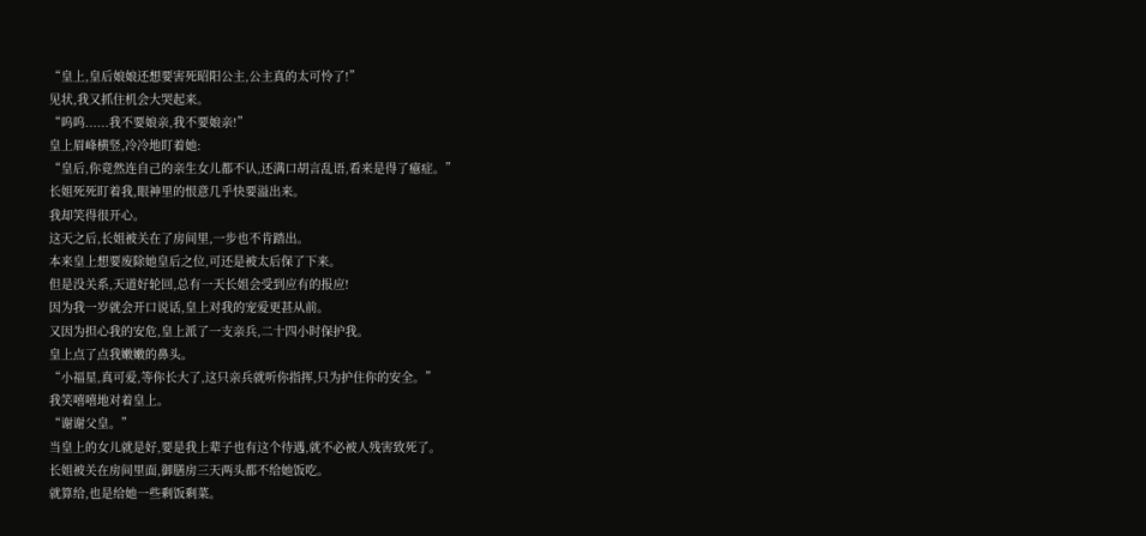“皇上,皇后娘娘还想要害死昭阳公主,公主真的太可怜了!”
见状,我又抓住机会大哭起来。
“呜呜......我不要娘亲,我不要娘亲!”
皇上眉峰横竖,冷冷地盯着她:
“皇后,你竟然连自己的亲生女儿都不认,还满口胡言乱语,看来是得了癔症。”
长姐死死盯着我,眼神里的恨意几乎快要溢出来。
我却笑得很开心。
这天之后,长姐被关在了房间里,一步也不肯踏出。
本来皇上想要废除她皇后之位,可还是被太后保了下来。
但是没关系,天道好轮回,总有一天长姐会受到应有的报应!
因为我一岁就会开口说话,皇上对我的宠爱更甚从前。
又因为担心我的安危,皇上派了一支亲兵,二十四小时保护我。
皇上点了点我嫩嫩的鼻头。
“小福星,真可爱,等你长大了,这只亲兵就听你指挥,只为护住你的安全。”
我笑嘻嘻地对着皇上。
“谢谢父皇。”
当皇上的女儿就是好,要是我上辈子也有这个待遇,就不必被人残害致死了。
长姐被关在房间里面,御膳房三天两头都不给她饭吃。
就算给,也是给她一些剩饭剩菜。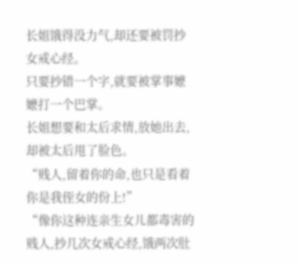长姐饿得没力气,却还要被罚抄女戒心经。
只要抄错一个字,就要被掌事嬷嬷打一个巴掌。
长姐想要和太后求情,放她出去,却被太后甩了脸色。
“贱人,留着你的命,也只是看着你是我侄女的份上!”
“像你这种连亲生女儿都毒害的贱人,抄几次女戒心经,饿两次肚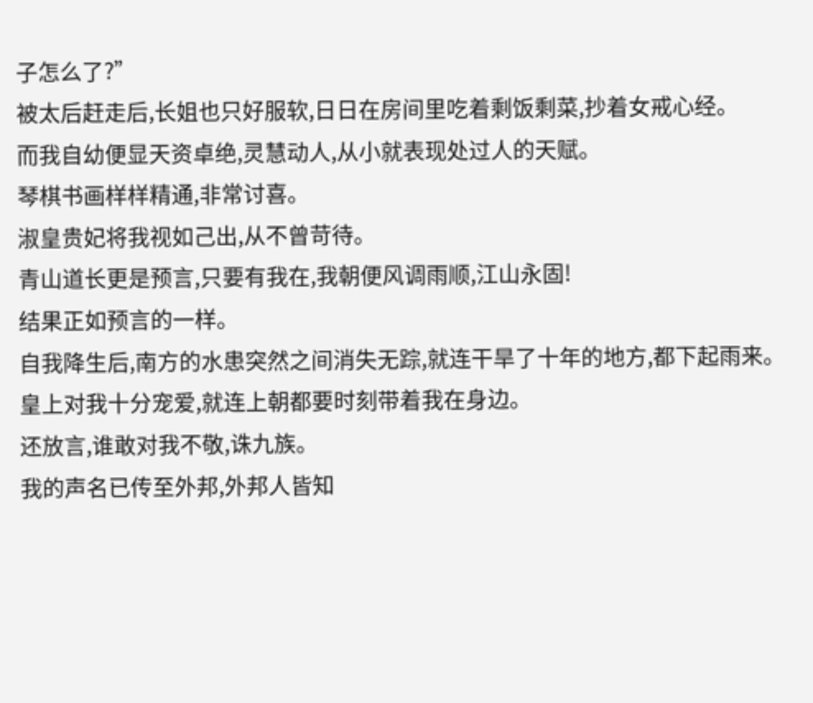子怎么了?”
被太后赶走后,长姐也只好服软,日日在房间里吃着剩饭剩菜,抄着女戒心经。
而我自幼便显天资卓绝,灵慧动人,从小就表现处过人的天赋。
琴棋书画样样精通,非常讨喜。
淑皇贵妃将我视如己出,从不曾苛待。
青山道长更是预言,只要有我在,我朝便风调雨顺,江山永固!
结果正如预言的一样。
自我降生后,南方的水患突然之间消失无踪,就连干旱了十年的地方,都下起雨来。
皇上对我十分宠爱,就连上朝都要时刻带着我在身边。
还放言,谁敢对我不敬,诛九族。
我的声名已传至外邦,外邦人皆知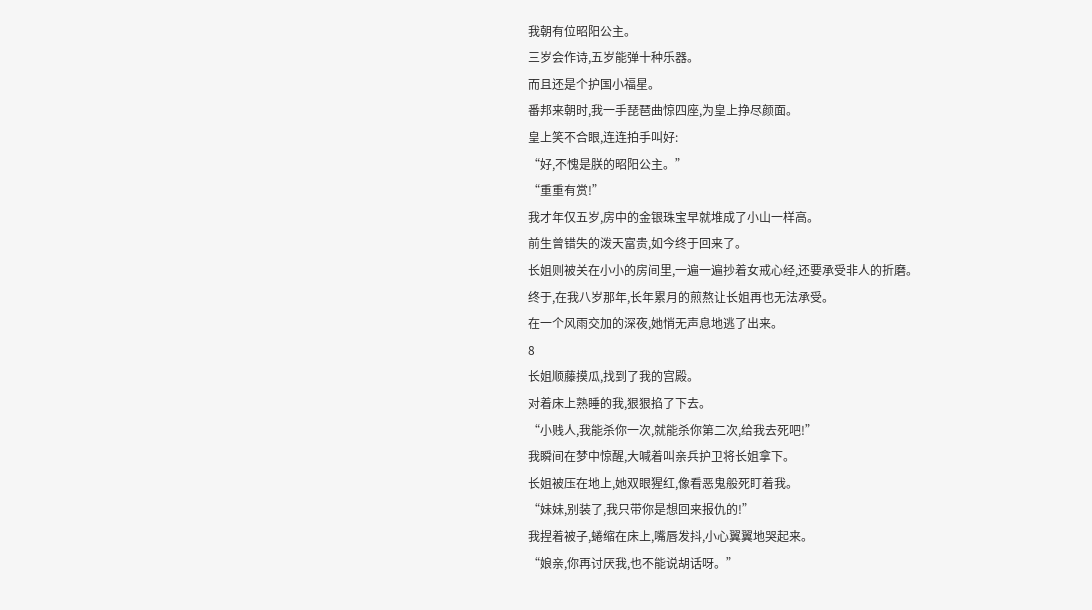我朝有位昭阳公主。
三岁会作诗,五岁能弹十种乐器。
而且还是个护国小福星。
番邦来朝时,我一手琵琶曲惊四座,为皇上挣尽颜面。
皇上笑不合眼,连连拍手叫好:
“好,不愧是朕的昭阳公主。”
“重重有赏!”
我才年仅五岁,房中的金银珠宝早就堆成了小山一样高。
前生曾错失的泼天富贵,如今终于回来了。
长姐则被关在小小的房间里,一遍一遍抄着女戒心经,还要承受非人的折磨。
终于,在我八岁那年,长年累月的煎熬让长姐再也无法承受。
在一个风雨交加的深夜,她悄无声息地逃了出来。
8
长姐顺藤摸瓜,找到了我的宫殿。
对着床上熟睡的我,狠狠掐了下去。
“小贱人,我能杀你一次,就能杀你第二次,给我去死吧!”
我瞬间在梦中惊醒,大喊着叫亲兵护卫将长姐拿下。
长姐被压在地上,她双眼猩红,像看恶鬼般死盯着我。
“妹妹,别装了,我只带你是想回来报仇的!”
我捏着被子,蜷缩在床上,嘴唇发抖,小心翼翼地哭起来。
“娘亲,你再讨厌我,也不能说胡话呀。”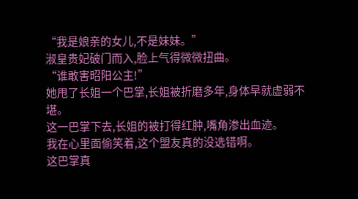“我是娘亲的女儿,不是妹妹。”
淑皇贵妃破门而入,脸上气得微微扭曲。
“谁敢害昭阳公主!”
她甩了长姐一个巴掌,长姐被折磨多年,身体早就虚弱不堪。
这一巴掌下去,长姐的被打得红肿,嘴角渗出血迹。
我在心里面偷笑着,这个盟友真的没选错啊。
这巴掌真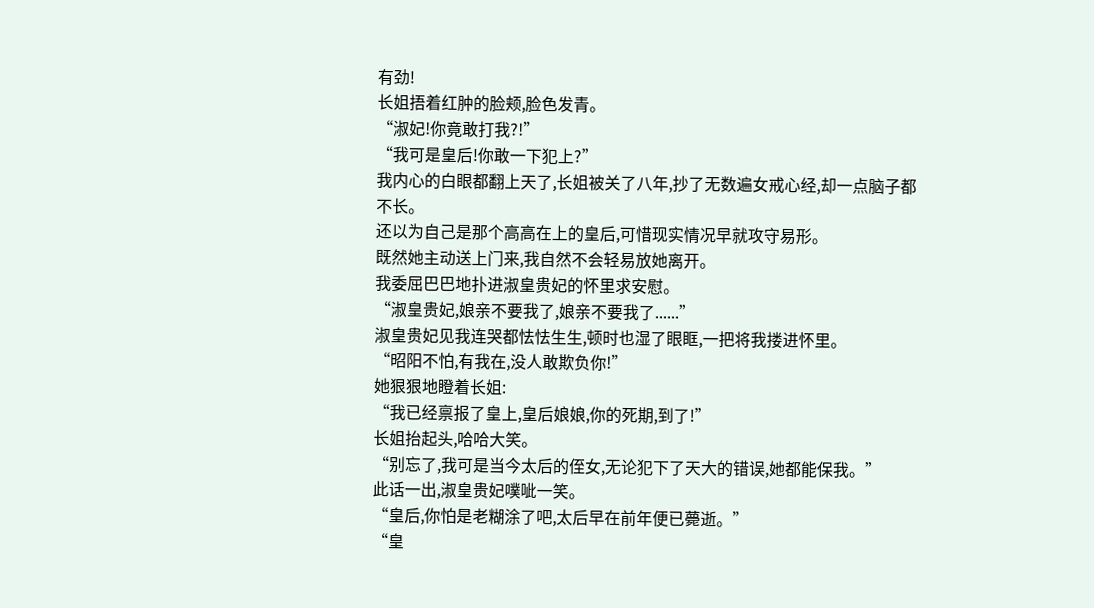有劲!
长姐捂着红肿的脸颊,脸色发青。
“淑妃!你竟敢打我?!”
“我可是皇后!你敢一下犯上?”
我内心的白眼都翻上天了,长姐被关了八年,抄了无数遍女戒心经,却一点脑子都不长。
还以为自己是那个高高在上的皇后,可惜现实情况早就攻守易形。
既然她主动送上门来,我自然不会轻易放她离开。
我委屈巴巴地扑进淑皇贵妃的怀里求安慰。
“淑皇贵妃,娘亲不要我了,娘亲不要我了......”
淑皇贵妃见我连哭都怯怯生生,顿时也湿了眼眶,一把将我搂进怀里。
“昭阳不怕,有我在,没人敢欺负你!”
她狠狠地瞪着长姐:
“我已经禀报了皇上,皇后娘娘,你的死期,到了!”
长姐抬起头,哈哈大笑。
“别忘了,我可是当今太后的侄女,无论犯下了天大的错误,她都能保我。”
此话一出,淑皇贵妃噗呲一笑。
“皇后,你怕是老糊涂了吧,太后早在前年便已薨逝。”
“皇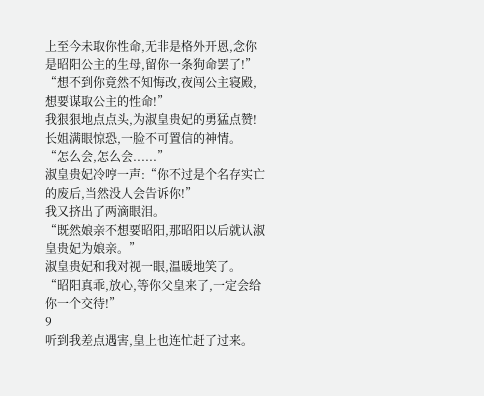上至今未取你性命,无非是格外开恩,念你是昭阳公主的生母,留你一条狗命罢了!”
“想不到你竟然不知悔改,夜闯公主寝殿,想要谋取公主的性命!”
我狠狠地点点头,为淑皇贵妃的勇猛点赞!
长姐满眼惊恐,一脸不可置信的神情。
“怎么会,怎么会......”
淑皇贵妃冷哼一声:“你不过是个名存实亡的废后,当然没人会告诉你!”
我又挤出了两滴眼泪。
“既然娘亲不想要昭阳,那昭阳以后就认淑皇贵妃为娘亲。”
淑皇贵妃和我对视一眼,温暖地笑了。
“昭阳真乖,放心,等你父皇来了,一定会给你一个交待!”
9
听到我差点遇害,皇上也连忙赶了过来。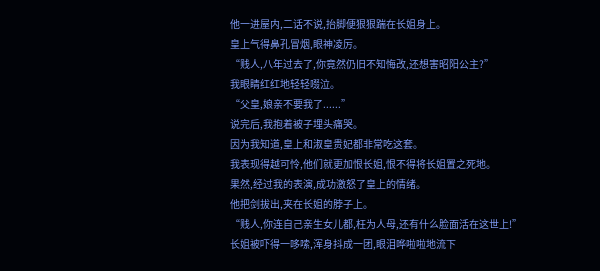他一进屋内,二话不说,抬脚便狠狠踹在长姐身上。
皇上气得鼻孔冒烟,眼神凌厉。
“贱人,八年过去了,你竟然仍旧不知悔改,还想害昭阳公主?”
我眼睛红红地轻轻啜泣。
“父皇,娘亲不要我了......”
说完后,我抱着被子埋头痛哭。
因为我知道,皇上和淑皇贵妃都非常吃这套。
我表现得越可怜,他们就更加恨长姐,恨不得将长姐置之死地。
果然,经过我的表演,成功激怒了皇上的情绪。
他把剑拔出,夹在长姐的脖子上。
“贱人,你连自己亲生女儿都,枉为人母,还有什么脸面活在这世上!”
长姐被吓得一哆嗦,浑身抖成一团,眼泪哗啦啦地流下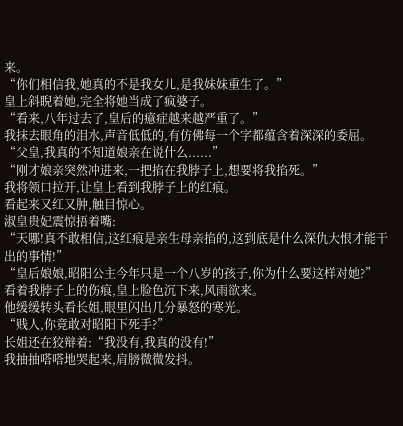来。
“你们相信我,她真的不是我女儿,是我妹妹重生了。”
皇上斜睨着她,完全将她当成了疯婆子。
“看来,八年过去了,皇后的癔症越来越严重了。”
我抹去眼角的泪水,声音低低的,有仿佛每一个字都蕴含着深深的委屈。
“父皇,我真的不知道娘亲在说什么......”
“刚才娘亲突然冲进来,一把掐在我脖子上,想要将我掐死。”
我将领口拉开,让皇上看到我脖子上的红痕。
看起来又红又肿,触目惊心。
淑皇贵妃震惊捂着嘴:
“天哪!真不敢相信,这红痕是亲生母亲掐的,这到底是什么深仇大恨才能干出的事情!”
“皇后娘娘,昭阳公主今年只是一个八岁的孩子,你为什么要这样对她?”
看着我脖子上的伤痕,皇上脸色沉下来,风雨欲来。
他缓缓转头看长姐,眼里闪出几分暴怒的寒光。
“贱人,你竟敢对昭阳下死手?”
长姐还在狡辩着:“我没有,我真的没有!”
我抽抽嗒嗒地哭起来,肩膀微微发抖。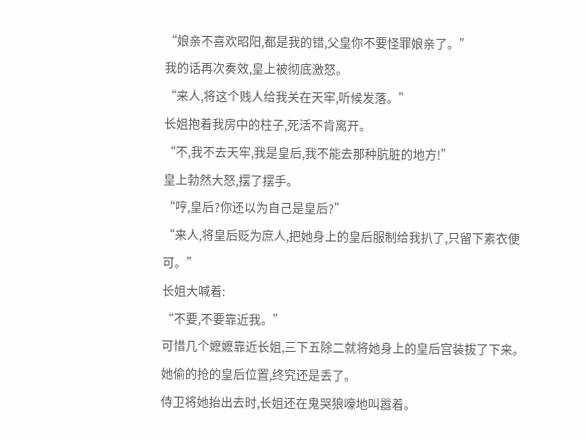“娘亲不喜欢昭阳,都是我的错,父皇你不要怪罪娘亲了。”
我的话再次奏效,皇上被彻底激怒。
“来人,将这个贱人给我关在天牢,听候发落。”
长姐抱着我房中的柱子,死活不肯离开。
“不,我不去天牢,我是皇后,我不能去那种肮脏的地方!”
皇上勃然大怒,摆了摆手。
“哼,皇后?你还以为自己是皇后?”
“来人,将皇后贬为庶人,把她身上的皇后服制给我扒了,只留下素衣便可。”
长姐大喊着:
“不要,不要靠近我。”
可惜几个嬷嬷靠近长姐,三下五除二就将她身上的皇后宫装拔了下来。
她偷的抢的皇后位置,终究还是丢了。
侍卫将她抬出去时,长姐还在鬼哭狼嚎地叫嚣着。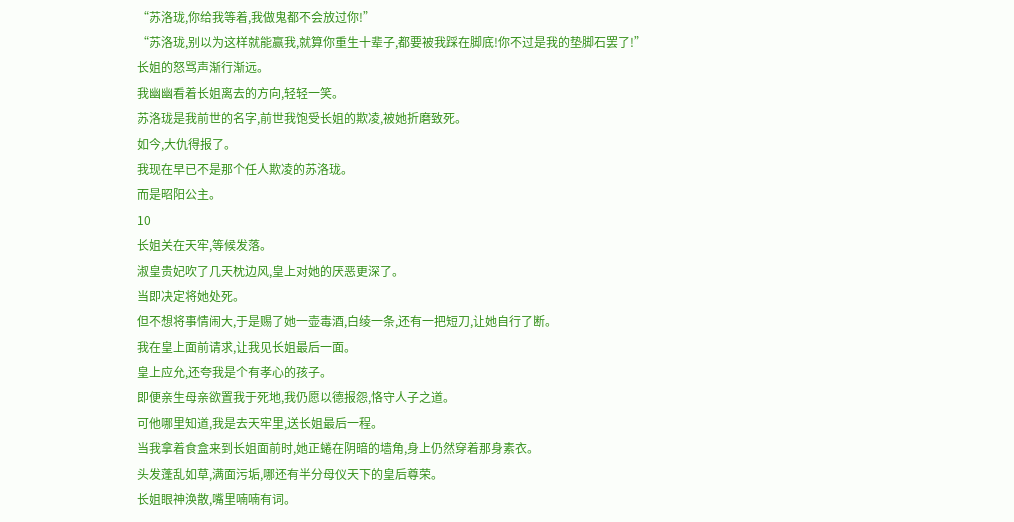“苏洛珑,你给我等着,我做鬼都不会放过你!”
“苏洛珑,别以为这样就能赢我,就算你重生十辈子,都要被我踩在脚底!你不过是我的垫脚石罢了!”
长姐的怒骂声渐行渐远。
我幽幽看着长姐离去的方向,轻轻一笑。
苏洛珑是我前世的名字,前世我饱受长姐的欺凌,被她折磨致死。
如今,大仇得报了。
我现在早已不是那个任人欺凌的苏洛珑。
而是昭阳公主。
10
长姐关在天牢,等候发落。
淑皇贵妃吹了几天枕边风,皇上对她的厌恶更深了。
当即决定将她处死。
但不想将事情闹大,于是赐了她一壶毒酒,白绫一条,还有一把短刀,让她自行了断。
我在皇上面前请求,让我见长姐最后一面。
皇上应允,还夸我是个有孝心的孩子。
即便亲生母亲欲置我于死地,我仍愿以德报怨,恪守人子之道。
可他哪里知道,我是去天牢里,送长姐最后一程。
当我拿着食盒来到长姐面前时,她正蜷在阴暗的墙角,身上仍然穿着那身素衣。
头发蓬乱如草,满面污垢,哪还有半分母仪天下的皇后尊荣。
长姐眼神涣散,嘴里喃喃有词。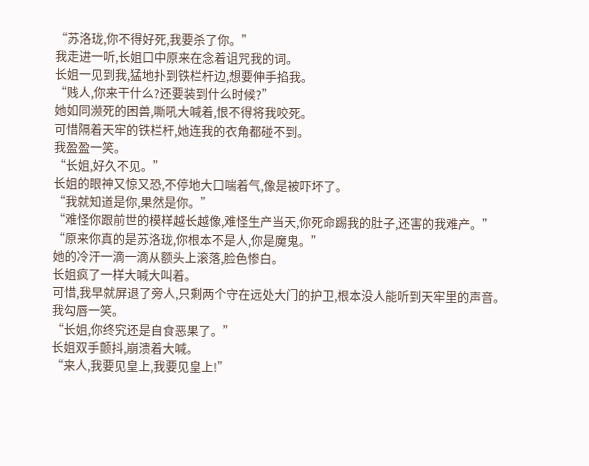“苏洛珑,你不得好死,我要杀了你。”
我走进一听,长姐口中原来在念着诅咒我的词。
长姐一见到我,猛地扑到铁栏杆边,想要伸手掐我。
“贱人,你来干什么?还要装到什么时候?”
她如同濒死的困兽,嘶吼大喊着,恨不得将我咬死。
可惜隔着天牢的铁栏杆,她连我的衣角都碰不到。
我盈盈一笑。
“长姐,好久不见。”
长姐的眼神又惊又恐,不停地大口喘着气,像是被吓坏了。
“我就知道是你,果然是你。”
“难怪你跟前世的模样越长越像,难怪生产当天,你死命踢我的肚子,还害的我难产。”
“原来你真的是苏洛珑,你根本不是人,你是魔鬼。”
她的冷汗一滴一滴从额头上滚落,脸色惨白。
长姐疯了一样大喊大叫着。
可惜,我早就屏退了旁人,只剩两个守在远处大门的护卫,根本没人能听到天牢里的声音。
我勾唇一笑。
“长姐,你终究还是自食恶果了。”
长姐双手颤抖,崩溃着大喊。
“来人,我要见皇上,我要见皇上!”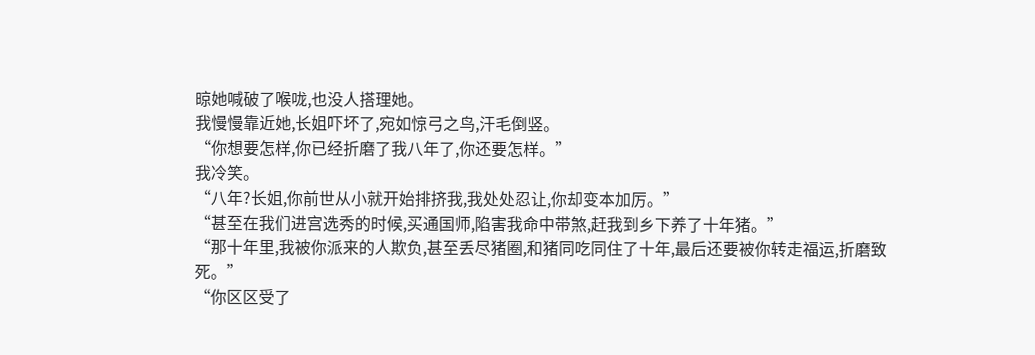晾她喊破了喉咙,也没人搭理她。
我慢慢靠近她,长姐吓坏了,宛如惊弓之鸟,汗毛倒竖。
“你想要怎样,你已经折磨了我八年了,你还要怎样。”
我冷笑。
“八年?长姐,你前世从小就开始排挤我,我处处忍让,你却变本加厉。”
“甚至在我们进宫选秀的时候,买通国师,陷害我命中带煞,赶我到乡下养了十年猪。”
“那十年里,我被你派来的人欺负,甚至丢尽猪圈,和猪同吃同住了十年,最后还要被你转走福运,折磨致死。”
“你区区受了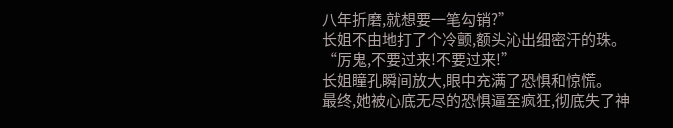八年折磨,就想要一笔勾销?”
长姐不由地打了个冷颤,额头沁出细密汗的珠。
“厉鬼,不要过来!不要过来!”
长姐瞳孔瞬间放大,眼中充满了恐惧和惊慌。
最终,她被心底无尽的恐惧逼至疯狂,彻底失了神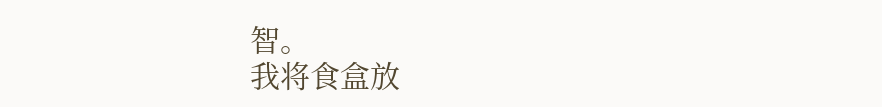智。
我将食盒放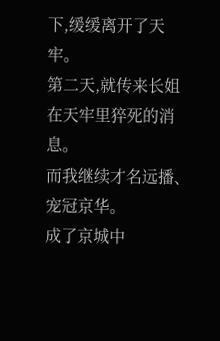下,缓缓离开了天牢。
第二天,就传来长姐在天牢里猝死的消息。
而我继续才名远播、宠冠京华。
成了京城中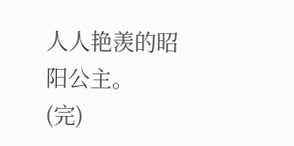人人艳羡的昭阳公主。
(完)